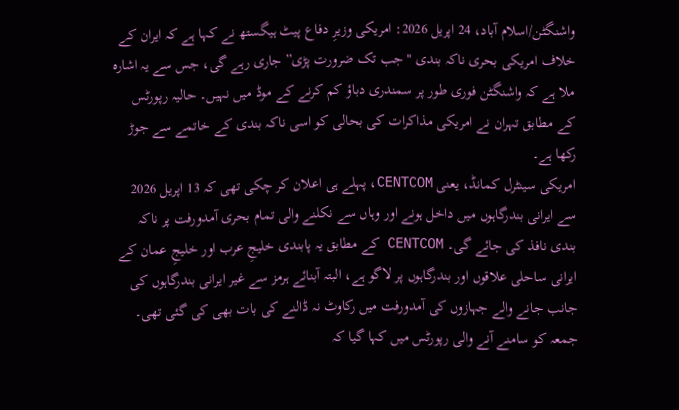واشنگٹن/اسلام آباد، 24 اپریل 2026: امریکی وزیرِ دفاع پیٹ ہیگستھ نے کہا ہے کہ ایران کے خلاف امریکی بحری ناکہ بندی "جب تک ضرورت پڑی” جاری رہے گی، جس سے یہ اشارہ ملا ہے کہ واشنگٹن فوری طور پر سمندری دباؤ کم کرنے کے موڈ میں نہیں۔ حالیہ رپورٹس کے مطابق تہران نے امریکی مذاکرات کی بحالی کو اسی ناکہ بندی کے خاتمے سے جوڑ رکھا ہے۔
امریکی سینٹرل کمانڈ، یعنی CENTCOM، پہلے ہی اعلان کر چکی تھی کہ 13 اپریل 2026 سے ایرانی بندرگاہوں میں داخل ہونے اور وہاں سے نکلنے والی تمام بحری آمدورفت پر ناکہ بندی نافذ کی جائے گی۔ CENTCOM کے مطابق یہ پابندی خلیجِ عرب اور خلیجِ عمان کے ایرانی ساحلی علاقوں اور بندرگاہوں پر لاگو ہے، البتہ آبنائے ہرمز سے غیر ایرانی بندرگاہوں کی جانب جانے والے جہازوں کی آمدورفت میں رکاوٹ نہ ڈالنے کی بات بھی کی گئی تھی۔
جمعہ کو سامنے آنے والی رپورٹس میں کہا گیا کہ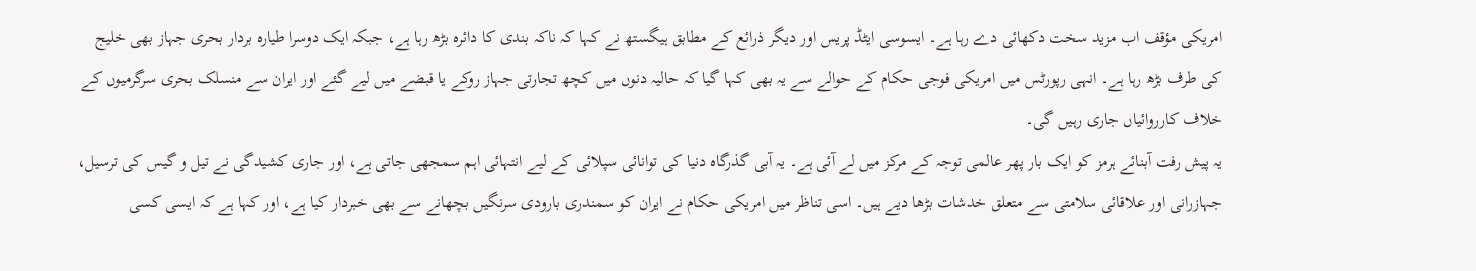امریکی مؤقف اب مزید سخت دکھائی دے رہا ہے۔ ایسوسی ایٹڈ پریس اور دیگر ذرائع کے مطابق ہیگستھ نے کہا کہ ناکہ بندی کا دائرہ بڑھ رہا ہے، جبکہ ایک دوسرا طیارہ بردار بحری جہاز بھی خلیج کی طرف بڑھ رہا ہے۔ انہی رپورٹس میں امریکی فوجی حکام کے حوالے سے یہ بھی کہا گیا کہ حالیہ دنوں میں کچھ تجارتی جہاز روکے یا قبضے میں لیے گئے اور ایران سے منسلک بحری سرگرمیوں کے خلاف کارروائیاں جاری رہیں گی۔
یہ پیش رفت آبنائے ہرمز کو ایک بار پھر عالمی توجہ کے مرکز میں لے آئی ہے۔ یہ آبی گذرگاہ دنیا کی توانائی سپلائی کے لیے انتہائی اہم سمجھی جاتی ہے، اور جاری کشیدگی نے تیل و گیس کی ترسیل، جہازرانی اور علاقائی سلامتی سے متعلق خدشات بڑھا دیے ہیں۔ اسی تناظر میں امریکی حکام نے ایران کو سمندری بارودی سرنگیں بچھانے سے بھی خبردار کیا ہے، اور کہا ہے کہ ایسی کسی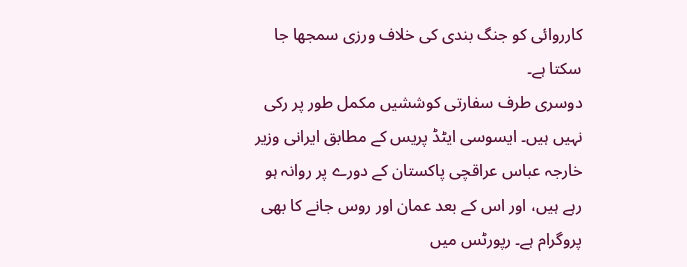کارروائی کو جنگ بندی کی خلاف ورزی سمجھا جا سکتا ہے۔
دوسری طرف سفارتی کوششیں مکمل طور پر رکی نہیں ہیں۔ ایسوسی ایٹڈ پریس کے مطابق ایرانی وزیر خارجہ عباس عراقچی پاکستان کے دورے پر روانہ ہو رہے ہیں، اور اس کے بعد عمان اور روس جانے کا بھی پروگرام ہے۔ رپورٹس میں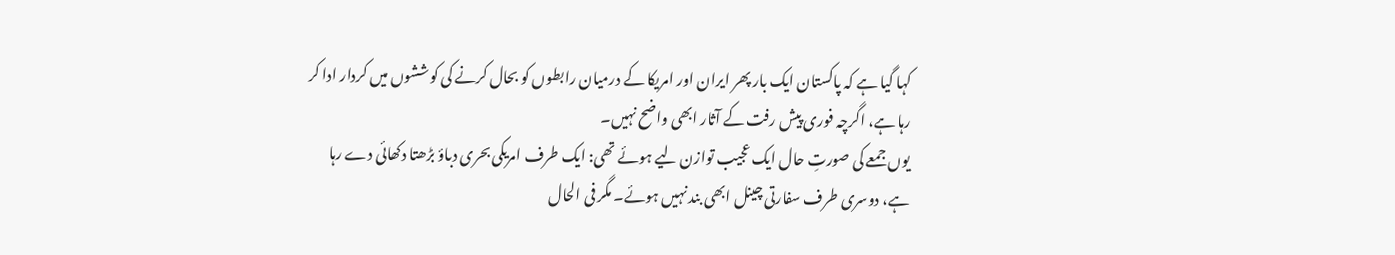کہا گیا ہے کہ پاکستان ایک بار پھر ایران اور امریکا کے درمیان رابطوں کو بحال کرنے کی کوششوں میں کردار ادا کر رہا ہے، اگرچہ فوری پیش رفت کے آثار ابھی واضح نہیں۔
یوں جمعے کی صورتِ حال ایک عجیب توازن لیے ہوئے تھی: ایک طرف امریکی بحری دباؤ بڑھتا دکھائی دے رہا ہے، دوسری طرف سفارتی چینل ابھی بند نہیں ہوئے۔ مگر فی الحال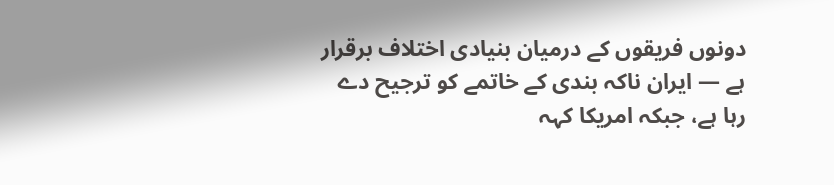دونوں فریقوں کے درمیان بنیادی اختلاف برقرار ہے — ایران ناکہ بندی کے خاتمے کو ترجیح دے رہا ہے، جبکہ امریکا کہہ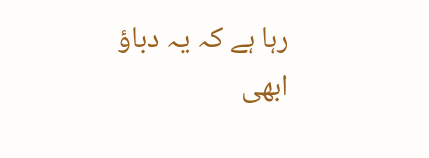رہا ہے کہ یہ دباؤ ابھی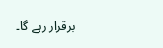برقرار رہے گا۔